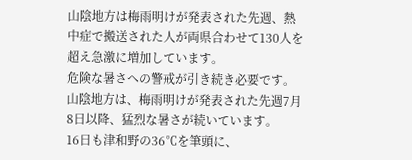山陰地方は梅雨明けが発表された先週、熱中症で搬送された人が両県合わせて130人を超え急激に増加しています。
危険な暑さへの警戒が引き続き必要です。
山陰地方は、梅雨明けが発表された先週7月8日以降、猛烈な暑さが続いています。
16日も津和野の36℃を筆頭に、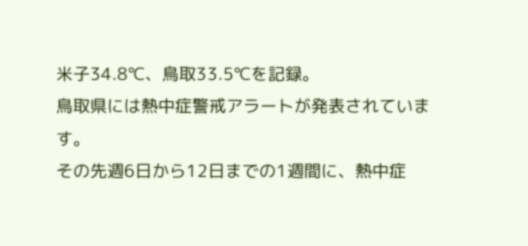米子34.8℃、鳥取33.5℃を記録。
鳥取県には熱中症警戒アラートが発表されています。
その先週6日から12日までの1週間に、熱中症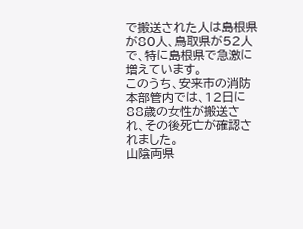で搬送された人は島根県が80人、鳥取県が52人で、特に島根県で急激に増えています。
このうち、安来市の消防本部管内では、12日に88歳の女性が搬送され、その後死亡が確認されました。
山陰両県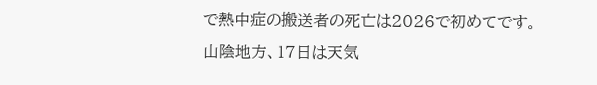で熱中症の搬送者の死亡は2026で初めてです。
山陰地方、17日は天気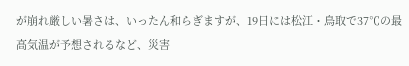が崩れ厳しい暑さは、いったん和らぎますが、19日には松江・鳥取で37℃の最高気温が予想されるなど、災害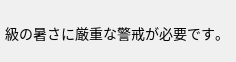級の暑さに厳重な警戒が必要です。